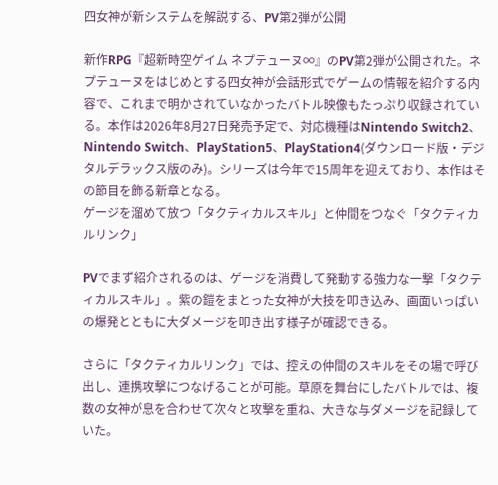四女神が新システムを解説する、PV第2弾が公開

新作RPG『超新時空ゲイム ネプテューヌ∞』のPV第2弾が公開された。ネプテューヌをはじめとする四女神が会話形式でゲームの情報を紹介する内容で、これまで明かされていなかったバトル映像もたっぷり収録されている。本作は2026年8月27日発売予定で、対応機種はNintendo Switch2、Nintendo Switch、PlayStation5、PlayStation4(ダウンロード版・デジタルデラックス版のみ)。シリーズは今年で15周年を迎えており、本作はその節目を飾る新章となる。
ゲージを溜めて放つ「タクティカルスキル」と仲間をつなぐ「タクティカルリンク」

PVでまず紹介されるのは、ゲージを消費して発動する強力な一撃「タクティカルスキル」。紫の鎧をまとった女神が大技を叩き込み、画面いっぱいの爆発とともに大ダメージを叩き出す様子が確認できる。

さらに「タクティカルリンク」では、控えの仲間のスキルをその場で呼び出し、連携攻撃につなげることが可能。草原を舞台にしたバトルでは、複数の女神が息を合わせて次々と攻撃を重ね、大きな与ダメージを記録していた。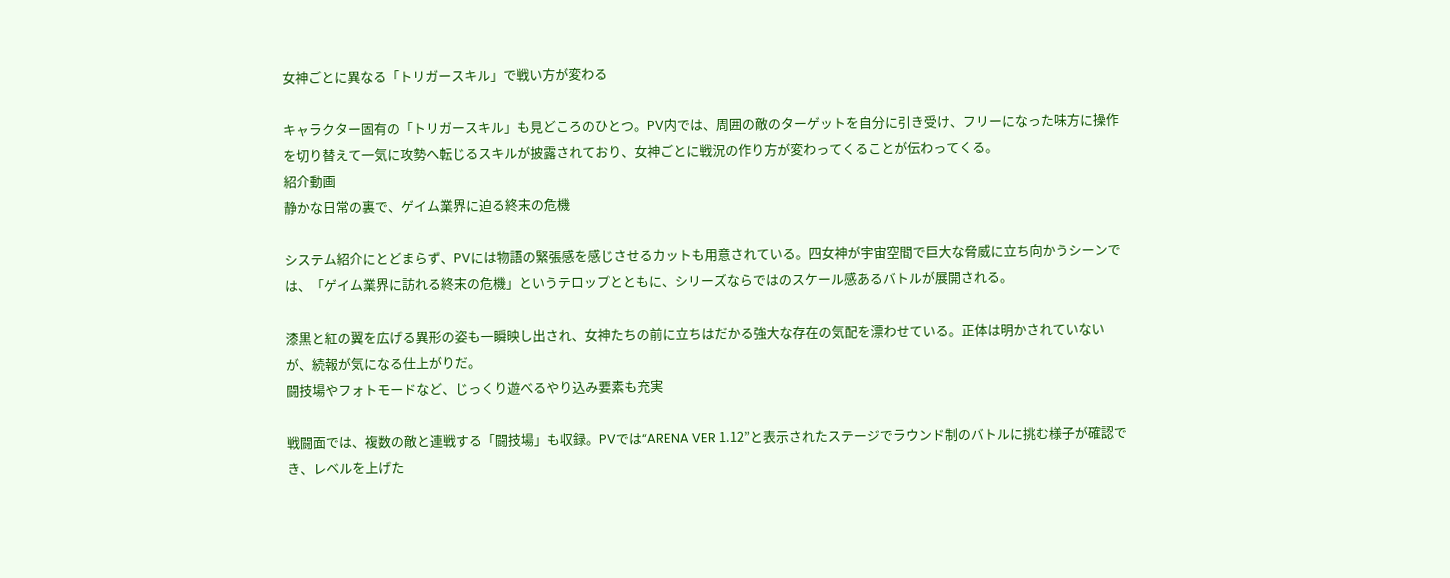女神ごとに異なる「トリガースキル」で戦い方が変わる

キャラクター固有の「トリガースキル」も見どころのひとつ。PV内では、周囲の敵のターゲットを自分に引き受け、フリーになった味方に操作を切り替えて一気に攻勢へ転じるスキルが披露されており、女神ごとに戦況の作り方が変わってくることが伝わってくる。
紹介動画
静かな日常の裏で、ゲイム業界に迫る終末の危機

システム紹介にとどまらず、PVには物語の緊張感を感じさせるカットも用意されている。四女神が宇宙空間で巨大な脅威に立ち向かうシーンでは、「ゲイム業界に訪れる終末の危機」というテロップとともに、シリーズならではのスケール感あるバトルが展開される。

漆黒と紅の翼を広げる異形の姿も一瞬映し出され、女神たちの前に立ちはだかる強大な存在の気配を漂わせている。正体は明かされていないが、続報が気になる仕上がりだ。
闘技場やフォトモードなど、じっくり遊べるやり込み要素も充実

戦闘面では、複数の敵と連戦する「闘技場」も収録。PVでは“ARENA VER 1.12”と表示されたステージでラウンド制のバトルに挑む様子が確認でき、レベルを上げた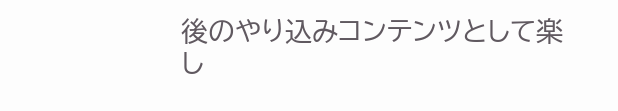後のやり込みコンテンツとして楽し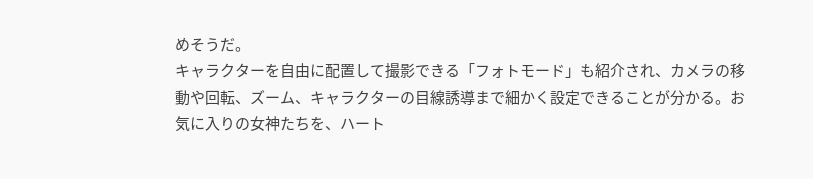めそうだ。
キャラクターを自由に配置して撮影できる「フォトモード」も紹介され、カメラの移動や回転、ズーム、キャラクターの目線誘導まで細かく設定できることが分かる。お気に入りの女神たちを、ハート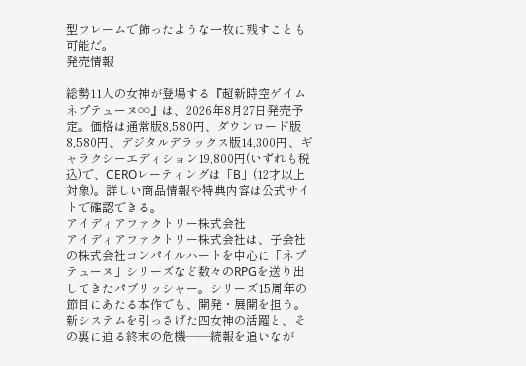型フレームで飾ったような一枚に残すことも可能だ。
発売情報

総勢11人の女神が登場する『超新時空ゲイム ネプテューヌ∞』は、2026年8月27日発売予定。価格は通常版8,580円、ダウンロード版8,580円、デジタルデラックス版14,300円、ギャラクシーエディション19,800円(いずれも税込)で、CEROレーティングは「B」(12才以上対象)。詳しい商品情報や特典内容は公式サイトで確認できる。
アイディアファクトリー株式会社
アイディアファクトリー株式会社は、子会社の株式会社コンパイルハートを中心に「ネプテューヌ」シリーズなど数々のRPGを送り出してきたパブリッシャー。シリーズ15周年の節目にあたる本作でも、開発・展開を担う。
新システムを引っさげた四女神の活躍と、その裏に迫る終末の危機――続報を追いなが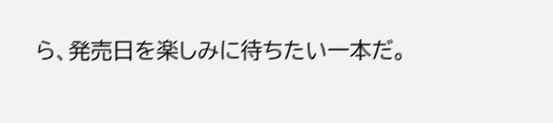ら、発売日を楽しみに待ちたい一本だ。